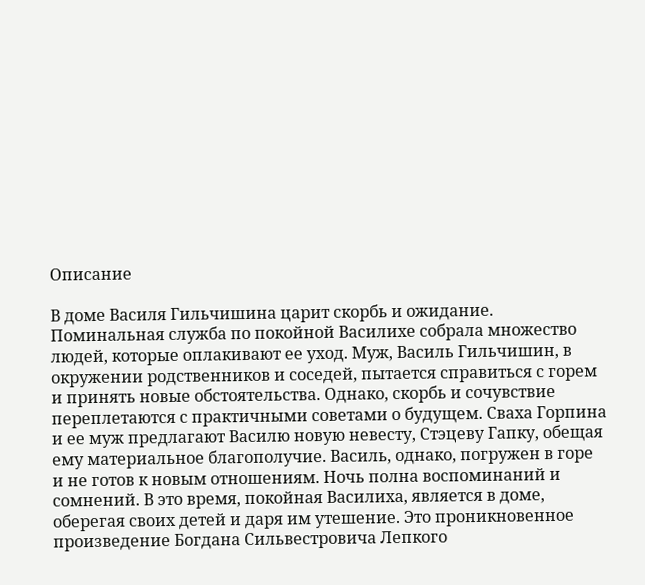Описание

В доме Василя Гильчишина царит скорбь и ожидание. Поминальная служба по покойной Василихе собрала множество людей, которые оплакивают ее уход. Муж, Василь Гильчишин, в окружении родственников и соседей, пытается справиться с горем и принять новые обстоятельства. Однако, скорбь и сочувствие переплетаются с практичными советами о будущем. Сваха Горпина и ее муж предлагают Василю новую невесту, Стэцеву Гапку, обещая ему материальное благополучие. Василь, однако, погружен в горе и не готов к новым отношениям. Ночь полна воспоминаний и сомнений. В это время, покойная Василиха, является в доме, оберегая своих детей и даря им утешение. Это проникновенное произведение Богдана Сильвестровича Лепкого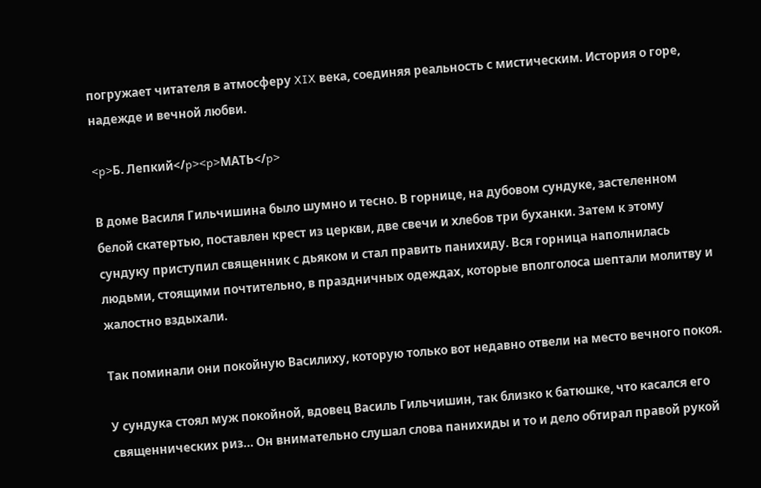погружает читателя в атмосферу XIX века, соединяя реальность с мистическим. История о горе, надежде и вечной любви.

<p>Б. Лепкий</p><p>МАТЬ</p>

В доме Василя Гильчишина было шумно и тесно. В горнице, на дубовом сундуке, застеленном белой скатертью, поставлен крест из церкви, две свечи и хлебов три буханки. Затем к этому сундуку приступил священник с дьяком и стал править панихиду. Вся горница наполнилась людьми, стоящими почтительно, в праздничных одеждах, которые вполголоса шептали молитву и жалостно вздыхали.

Так поминали они покойную Василиху, которую только вот недавно отвели на место вечного покоя.

У сундука стоял муж покойной, вдовец Василь Гильчишин, так близко к батюшке, что касался его священнических риз… Он внимательно слушал слова панихиды и то и дело обтирал правой рукой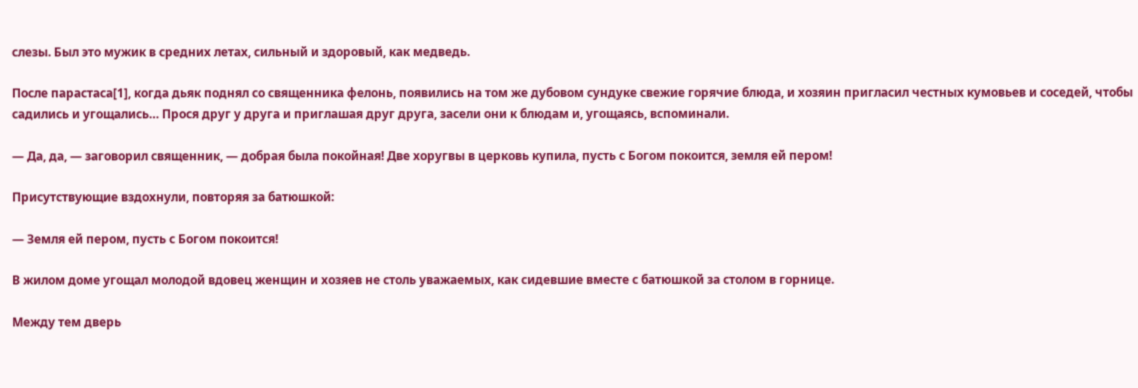слезы. Был это мужик в средних летах, сильный и здоровый, как медведь.

После парастаса[1], когда дьяк поднял со священника фелонь, появились на том же дубовом сундуке свежие горячие блюда, и хозяин пригласил честных кумовьев и соседей, чтобы садились и угощались… Прося друг у друга и приглашая друг друга, засели они к блюдам и, угощаясь, вспоминали.

— Да, да, — заговорил священник, — добрая была покойная! Две хоругвы в церковь купила, пусть с Богом покоится, земля ей пером!

Присутствующие вздохнули, повторяя за батюшкой:

— Земля ей пером, пусть с Богом покоится!

В жилом доме угощал молодой вдовец женщин и хозяев не столь уважаемых, как сидевшие вместе с батюшкой за столом в горнице.

Между тем дверь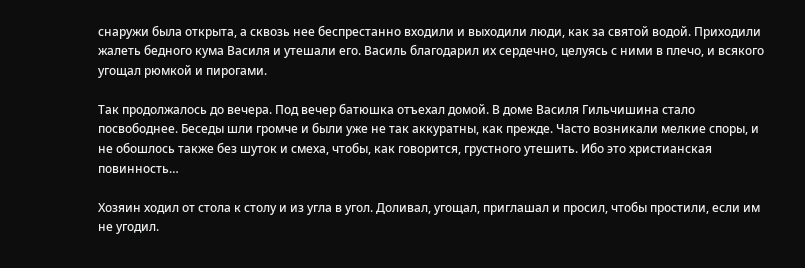снаружи была открыта, а сквозь нее беспрестанно входили и выходили люди, как за святой водой. Приходили жалеть бедного кума Василя и утешали его. Василь благодарил их сердечно, целуясь с ними в плечо, и всякого угощал рюмкой и пирогами.

Так продолжалось до вечера. Под вечер батюшка отъехал домой. В доме Василя Гильчишина стало посвободнее. Беседы шли громче и были уже не так аккуратны, как прежде. Часто возникали мелкие споры, и не обошлось также без шуток и смеха, чтобы, как говорится, грустного утешить. Ибо это христианская повинность…

Хозяин ходил от стола к столу и из угла в угол. Доливал, угощал, приглашал и просил, чтобы простили, если им не угодил.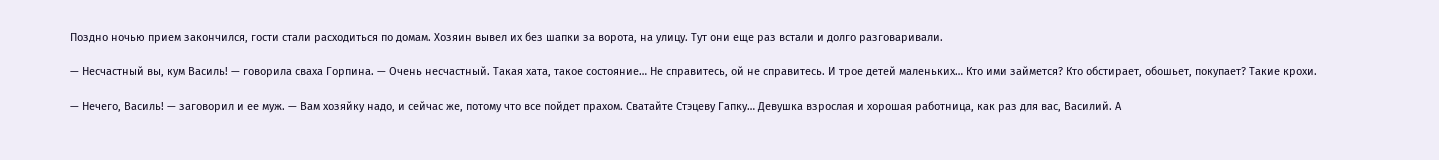Поздно ночью прием закончился, гости стали расходиться по домам. Хозяин вывел их без шапки за ворота, на улицу. Тут они еще раз встали и долго разговаривали.

— Несчастный вы, кум Василь! — говорила сваха Горпина. — Очень несчастный. Такая хата, такое состояние… Не справитесь, ой не справитесь. И трое детей маленьких… Кто ими займется? Кто обстирает, обошьет, покупает? Такие крохи.

— Нечего, Василь! — заговорил и ее муж. — Вам хозяйку надо, и сейчас же, потому что все пойдет прахом. Сватайте Стэцеву Гапку… Девушка взрослая и хорошая работница, как раз для вас, Василий. А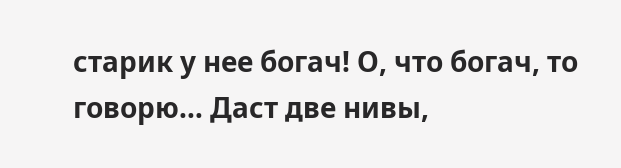старик у нее богач! О, что богач, то говорю… Даст две нивы,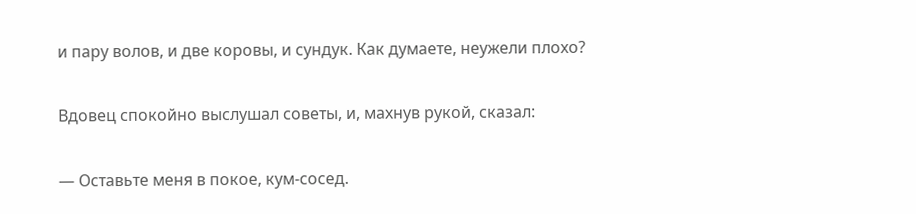и пару волов, и две коровы, и сундук. Как думаете, неужели плохо?

Вдовец спокойно выслушал советы, и, махнув рукой, сказал:

— Оставьте меня в покое, кум-сосед.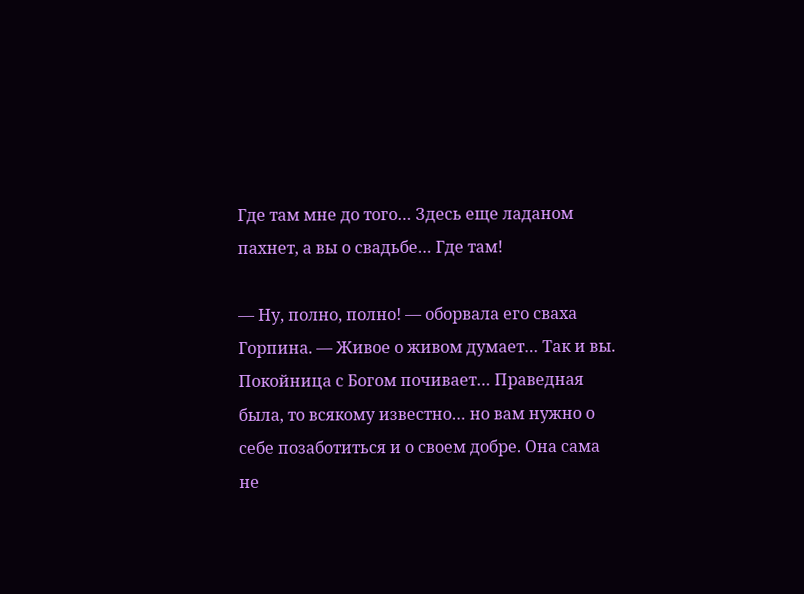Где там мне до того… Здесь еще ладаном пахнет, а вы о свадьбе… Где там!

— Ну, полно, полно! — оборвала его сваха Горпина. — Живое о живом думает… Так и вы. Покойница с Богом почивает… Праведная была, то всякому известно… но вам нужно о себе позаботиться и о своем добре. Она сама не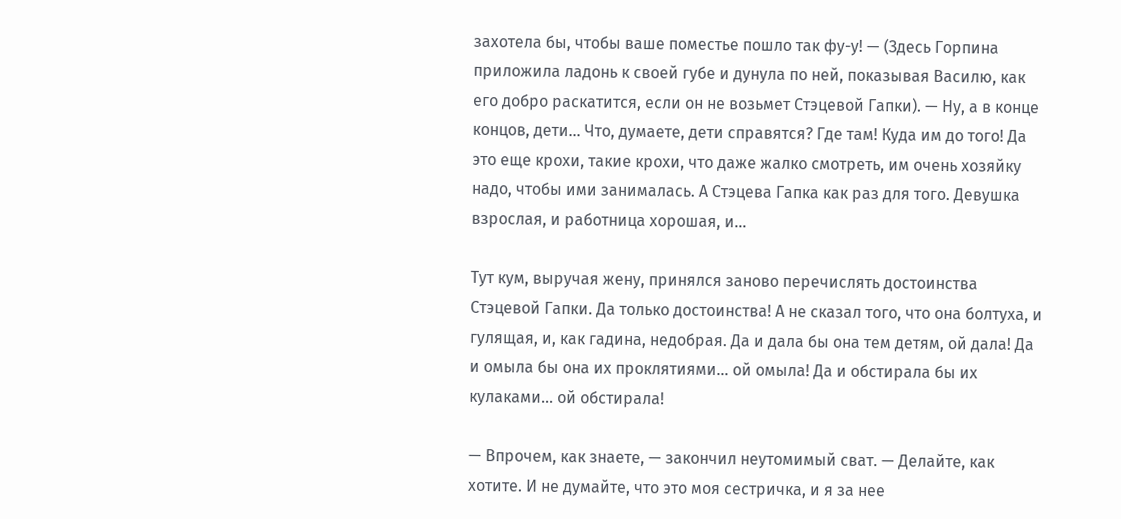захотела бы, чтобы ваше поместье пошло так фу-у! — (Здесь Горпина приложила ладонь к своей губе и дунула по ней, показывая Василю, как его добро раскатится, если он не возьмет Стэцевой Гапки). — Ну, а в конце концов, дети… Что, думаете, дети справятся? Где там! Куда им до того! Да это еще крохи, такие крохи, что даже жалко смотреть, им очень хозяйку надо, чтобы ими занималась. А Стэцева Гапка как раз для того. Девушка взрослая, и работница хорошая, и…

Тут кум, выручая жену, принялся заново перечислять достоинства Стэцевой Гапки. Да только достоинства! А не сказал того, что она болтуха, и гулящая, и, как гадина, недобрая. Да и дала бы она тем детям, ой дала! Да и омыла бы она их проклятиями… ой омыла! Да и обстирала бы их кулаками… ой обстирала!

— Впрочем, как знаете, — закончил неутомимый сват. — Делайте, как хотите. И не думайте, что это моя сестричка, и я за нее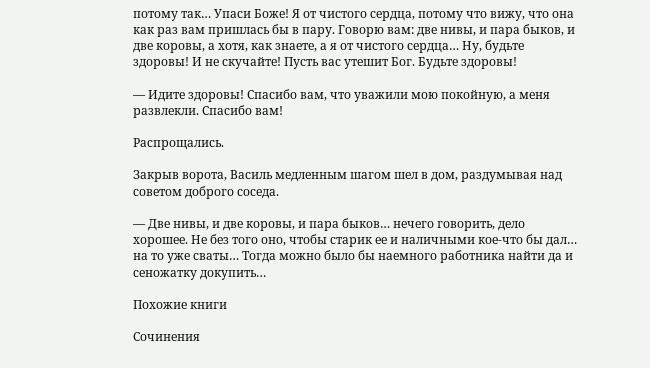потому так… Упаси Боже! Я от чистого сердца, потому что вижу, что она как раз вам пришлась бы в пару. Говорю вам: две нивы, и пара быков, и две коровы, а хотя, как знаете, а я от чистого сердца… Ну, будьте здоровы! И не скучайте! Пусть вас утешит Бог. Будьте здоровы!

— Идите здоровы! Спасибо вам, что уважили мою покойную, а меня развлекли. Спасибо вам!

Распрощались.

Закрыв ворота, Василь медленным шагом шел в дом, раздумывая над советом доброго соседа.

— Две нивы, и две коровы, и пара быков… нечего говорить, дело хорошее. Не без того оно, чтобы старик ее и наличными кое-что бы дал… на то уже сваты… Тогда можно было бы наемного работника найти да и сеножатку докупить…

Похожие книги

Сочинения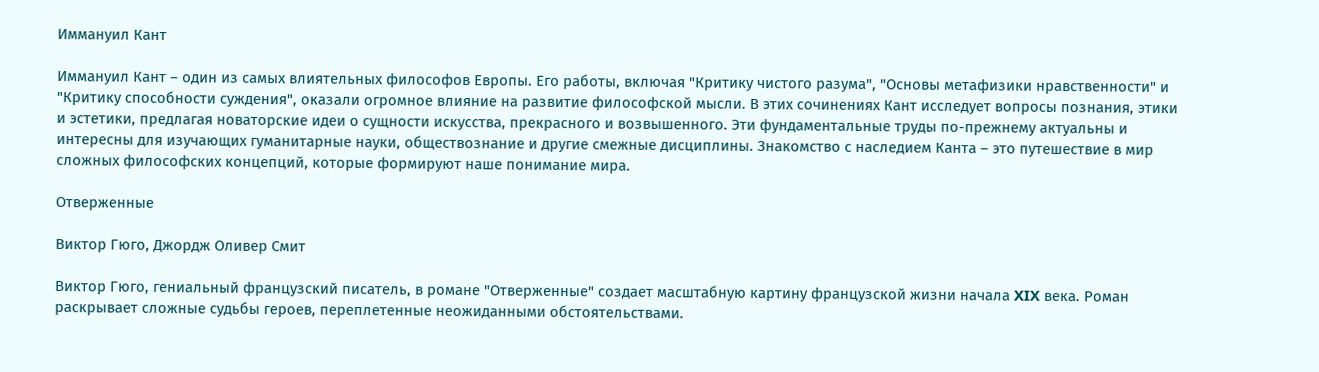Иммануил Кант

Иммануил Кант – один из самых влиятельных философов Европы. Его работы, включая "Критику чистого разума", "Основы метафизики нравственности" и "Критику способности суждения", оказали огромное влияние на развитие философской мысли. В этих сочинениях Кант исследует вопросы познания, этики и эстетики, предлагая новаторские идеи о сущности искусства, прекрасного и возвышенного. Эти фундаментальные труды по-прежнему актуальны и интересны для изучающих гуманитарные науки, обществознание и другие смежные дисциплины. Знакомство с наследием Канта – это путешествие в мир сложных философских концепций, которые формируют наше понимание мира.

Отверженные

Виктор Гюго, Джордж Оливер Смит

Виктор Гюго, гениальный французский писатель, в романе "Отверженные" создает масштабную картину французской жизни начала XIX века. Роман раскрывает сложные судьбы героев, переплетенные неожиданными обстоятельствами.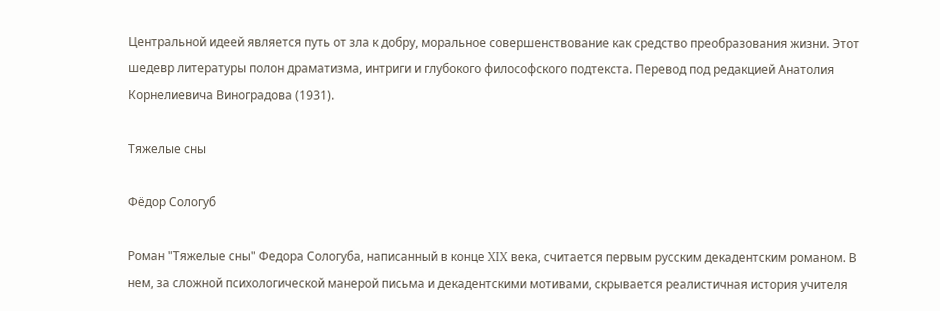Центральной идеей является путь от зла к добру, моральное совершенствование как средство преобразования жизни. Этот шедевр литературы полон драматизма, интриги и глубокого философского подтекста. Перевод под редакцией Анатолия Корнелиевича Виноградова (1931).

Тяжелые сны

Фёдор Сологуб

Роман "Тяжелые сны" Федора Сологуба, написанный в конце XIX века, считается первым русским декадентским романом. В нем, за сложной психологической манерой письма и декадентскими мотивами, скрывается реалистичная история учителя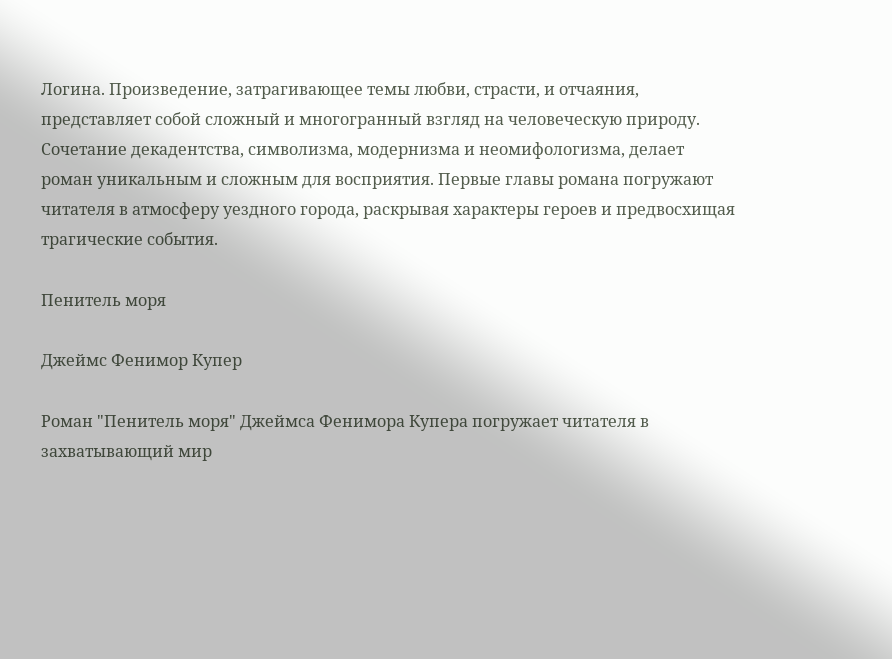Логина. Произведение, затрагивающее темы любви, страсти, и отчаяния, представляет собой сложный и многогранный взгляд на человеческую природу. Сочетание декадентства, символизма, модернизма и неомифологизма, делает роман уникальным и сложным для восприятия. Первые главы романа погружают читателя в атмосферу уездного города, раскрывая характеры героев и предвосхищая трагические события.

Пенитель моря

Джеймс Фенимор Купер

Роман "Пенитель моря" Джеймса Фенимора Купера погружает читателя в захватывающий мир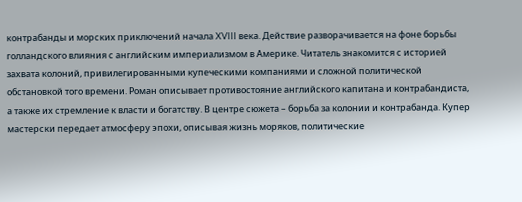контрабанды и морских приключений начала XVIII века. Действие разворачивается на фоне борьбы голландского влияния с английским империализмом в Америке. Читатель знакомится с историей захвата колоний, привилегированными купеческими компаниями и сложной политической обстановкой того времени. Роман описывает противостояние английского капитана и контрабандиста, а также их стремление к власти и богатству. В центре сюжета – борьба за колонии и контрабанда. Купер мастерски передает атмосферу эпохи, описывая жизнь моряков, политические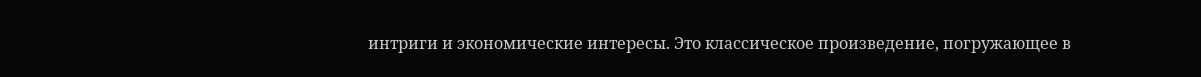интриги и экономические интересы. Это классическое произведение, погружающее в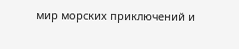мир морских приключений и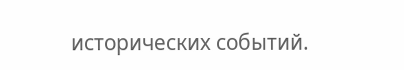исторических событий.